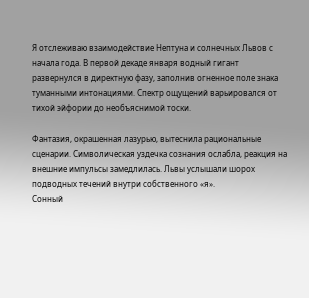Я отслеживаю взаимодействие Нептуна и солнечных Львов с начала года. В первой декаде января водный гигант развернулся в директную фазу, заполнив огненное поле знака туманными интонациями. Спектр ощущений варьировался от тихой эйфории до необъяснимой тоски.

Фантазия, окрашенная лазурью, вытеснила рациональные сценарии. Символическая уздечка сознания ослабла, реакция на внешние импульсы замедлилась. Львы услышали шорох подводных течений внутри собственного «я».
Сонный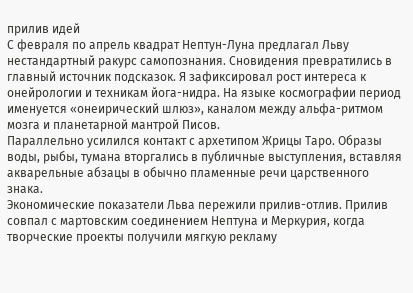прилив идей
С февраля по апрель квадрат Нептун-Луна предлагал Льву нестандартный ракурс самопознания. Сновидения превратились в главный источник подсказок. Я зафиксировал рост интереса к онейрологии и техникам йога-нидра. На языке космографии период именуется «онеирический шлюз», каналом между альфа-ритмом мозга и планетарной мантрой Писов.
Параллельно усилился контакт с архетипом Жрицы Таро. Образы воды, рыбы, тумана вторгались в публичные выступления, вставляя акварельные абзацы в обычно пламенные речи царственного знака.
Экономические показатели Льва пережили прилив-отлив. Прилив совпал с мартовским соединением Нептуна и Меркурия, когда творческие проекты получили мягкую рекламу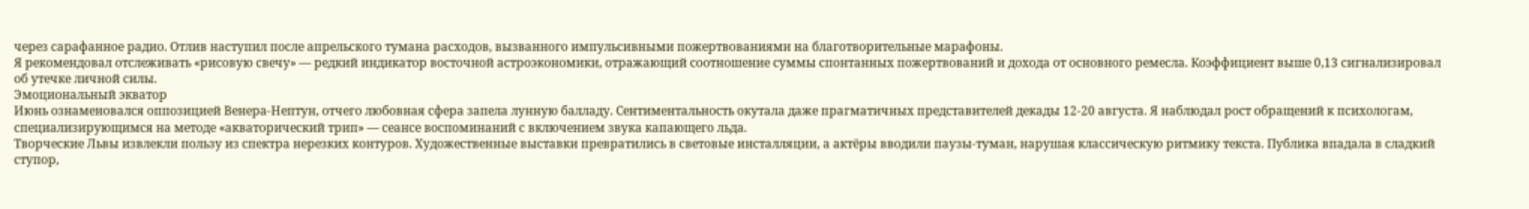через сарафанное радио. Отлив наступил после апрельского тумана расходов, вызванного импульсивными пожертвованиями на благотворительные марафоны.
Я рекомендовал отслеживать «рисовую свечу» — редкий индикатор восточной астроэкономики, отражающий соотношение суммы спонтанных пожертвований и дохода от основного ремесла. Коэффициент выше 0,13 сигнализировал об утечке личной силы.
Эмоциональный экватор
Июнь ознаменовался оппозицией Венера-Нептун, отчего любовная сфера запела лунную балладу. Сентиментальность окутала даже прагматичных представителей декады 12-20 августа. Я наблюдал рост обращений к психологам, специализирующимся на методе «акваторический трип» — сеансе воспоминаний с включением звука капающего льда.
Творческие Львы извлекли пользу из спектра нерезких контуров. Художественные выставки превратились в световые инсталляции, а актёры вводили паузы-туман, нарушая классическую ритмику текста. Публика впадала в сладкий ступор,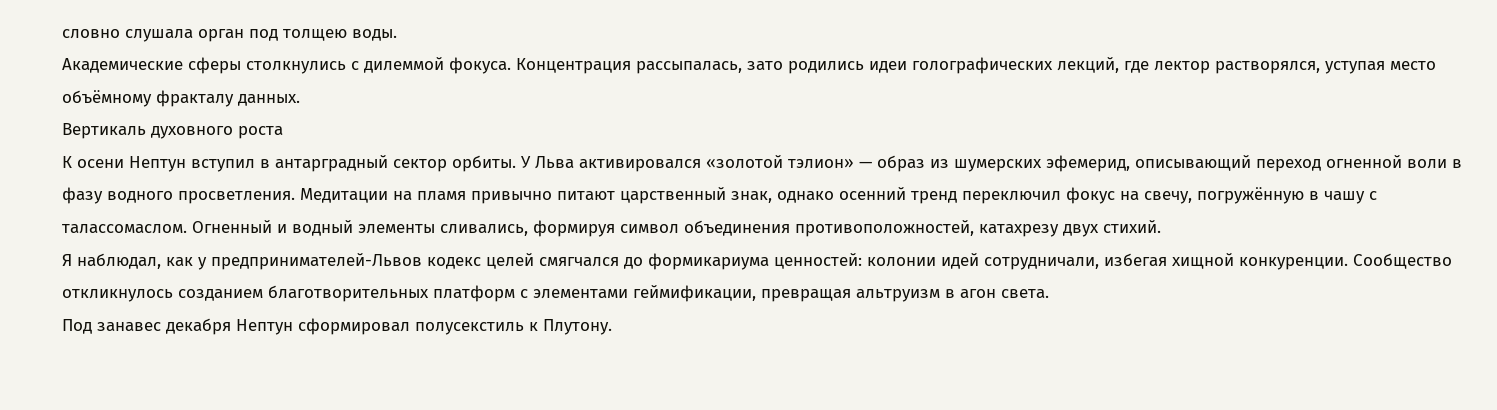словно слушала орган под толщею воды.
Академические сферы столкнулись с дилеммой фокуса. Концентрация рассыпалась, зато родились идеи голографических лекций, где лектор растворялся, уступая место объёмному фракталу данных.
Вертикаль духовного роста
К осени Нептун вступил в антарградный сектор орбиты. У Льва активировался «золотой тэлион» — образ из шумерских эфемерид, описывающий переход огненной воли в фазу водного просветления. Медитации на пламя привычно питают царственный знак, однако осенний тренд переключил фокус на свечу, погружённую в чашу с талассомаслом. Огненный и водный элементы сливались, формируя символ объединения противоположностей, катахрезу двух стихий.
Я наблюдал, как у предпринимателей-Львов кодекс целей смягчался до формикариума ценностей: колонии идей сотрудничали, избегая хищной конкуренции. Сообщество откликнулось созданием благотворительных платформ с элементами геймификации, превращая альтруизм в агон света.
Под занавес декабря Нептун сформировал полусекстиль к Плутону.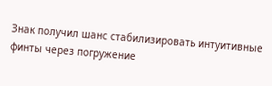Знак получил шанс стабилизировать интуитивные финты через погружение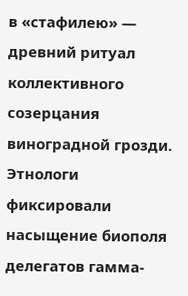в «стафилею» — древний ритуал коллективного созерцания виноградной грозди. Этнологи фиксировали насыщение биополя делегатов гамма-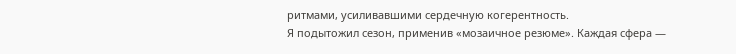ритмами, усиливавшими сердечную когерентность.
Я подытожил сезон, применив «мозаичное резюме». Каждая сфера —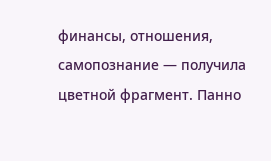финансы, отношения, самопознание — получила цветной фрагмент. Панно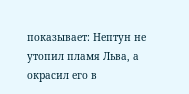показывает: Нептун не утопил пламя Льва, а окрасил его в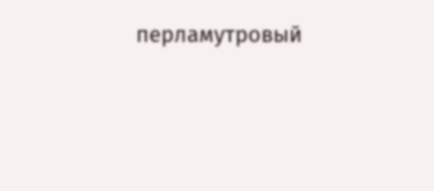перламутровый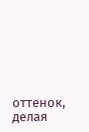оттенок, делая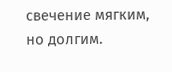свечение мягким, но долгим.